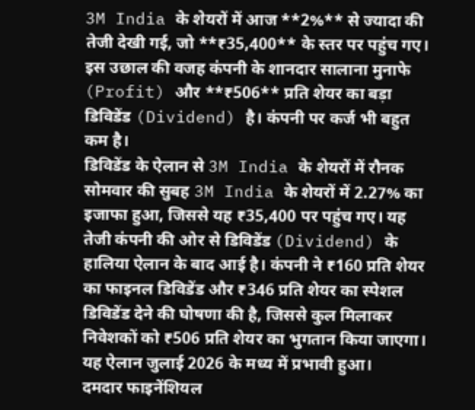3M India के शेयरों में आज **2%** से ज्यादा की तेजी देखी गई, जो **₹35,400** के स्तर पर पहुंच गए। इस उछाल की वजह कंपनी के शानदार सालाना मुनाफे (Profit) और **₹506** प्रति शेयर का बड़ा डिविडेंड (Dividend) है। कंपनी पर कर्ज भी बहुत कम है।
डिविडेंड के ऐलान से 3M India के शेयरों में रौनक
सोमवार की सुबह 3M India के शेयरों में 2.27% का इजाफा हुआ, जिससे यह ₹35,400 पर पहुंच गए। यह तेजी कंपनी की ओर से डिविडेंड (Dividend) के हालिया ऐलान के बाद आई है। कंपनी ने ₹160 प्रति शेयर का फाइनल डिविडेंड और ₹346 प्रति शेयर का स्पेशल डिविडेंड देने की घोषणा की है, जिससे कुल मिलाकर निवेशकों को ₹506 प्रति शेयर का भुगतान किया जाएगा। यह ऐलान जुलाई 2026 के मध्य में प्रभावी हुआ।
दमदार फाइनेंशियल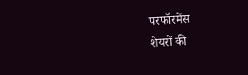परफॉरमेंस
शेयरों की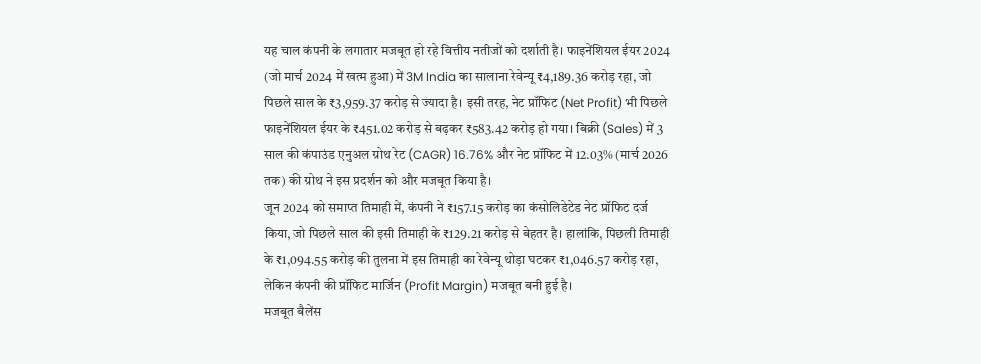यह चाल कंपनी के लगातार मजबूत हो रहे वित्तीय नतीजों को दर्शाती है। फाइनेंशियल ईयर 2024 (जो मार्च 2024 में खत्म हुआ) में 3M India का सालाना रेवेन्यू ₹4,189.36 करोड़ रहा, जो पिछले साल के ₹3,959.37 करोड़ से ज्यादा है। इसी तरह, नेट प्रॉफिट (Net Profit) भी पिछले फाइनेंशियल ईयर के ₹451.02 करोड़ से बढ़कर ₹583.42 करोड़ हो गया। बिक्री (Sales) में 3 साल की कंपाउंड एनुअल ग्रोथ रेट (CAGR) 16.76% और नेट प्रॉफिट में 12.03% (मार्च 2026 तक) की ग्रोथ ने इस प्रदर्शन को और मजबूत किया है।
जून 2024 को समाप्त तिमाही में, कंपनी ने ₹157.15 करोड़ का कंसोलिडेटेड नेट प्रॉफिट दर्ज किया, जो पिछले साल की इसी तिमाही के ₹129.21 करोड़ से बेहतर है। हालांकि, पिछली तिमाही के ₹1,094.55 करोड़ की तुलना में इस तिमाही का रेवेन्यू थोड़ा घटकर ₹1,046.57 करोड़ रहा, लेकिन कंपनी की प्रॉफिट मार्जिन (Profit Margin) मजबूत बनी हुई है।
मजबूत बैलेंस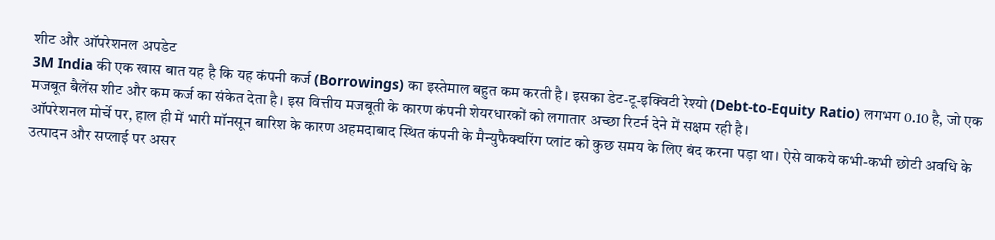शीट और ऑपरेशनल अपडेट
3M India की एक खास बात यह है कि यह कंपनी कर्ज (Borrowings) का इस्तेमाल बहुत कम करती है। इसका डेट-टू-इक्विटी रेश्यो (Debt-to-Equity Ratio) लगभग 0.10 है, जो एक मजबूत बैलेंस शीट और कम कर्ज का संकेत देता है। इस वित्तीय मजबूती के कारण कंपनी शेयरधारकों को लगातार अच्छा रिटर्न देने में सक्षम रही है।
ऑपरेशनल मोर्चे पर, हाल ही में भारी मॉनसून बारिश के कारण अहमदाबाद स्थित कंपनी के मैन्युफैक्चरिंग प्लांट को कुछ समय के लिए बंद करना पड़ा था। ऐसे वाकये कभी-कभी छोटी अवधि के उत्पादन और सप्लाई पर असर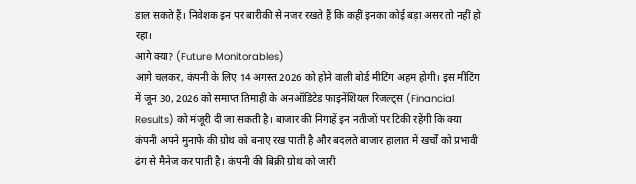डाल सकते हैं। निवेशक इन पर बारीकी से नजर रखते हैं कि कहीं इनका कोई बड़ा असर तो नहीं हो रहा।
आगे क्या? (Future Monitorables)
आगे चलकर, कंपनी के लिए 14 अगस्त 2026 को होने वाली बोर्ड मीटिंग अहम होगी। इस मीटिंग में जून 30, 2026 को समाप्त तिमाही के अनऑडिटेड फाइनेंशियल रिजल्ट्स (Financial Results) को मंजूरी दी जा सकती है। बाजार की निगाहें इन नतीजों पर टिकी रहेंगी कि क्या कंपनी अपने मुनाफे की ग्रोथ को बनाए रख पाती है और बदलते बाजार हालात में खर्चों को प्रभावी ढंग से मैनेज कर पाती है। कंपनी की बिक्री ग्रोथ को जारी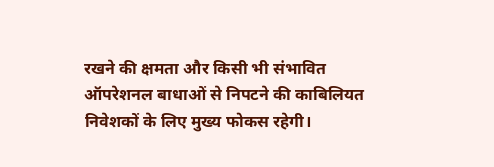रखने की क्षमता और किसी भी संभावित ऑपरेशनल बाधाओं से निपटने की काबिलियत निवेशकों के लिए मुख्य फोकस रहेगी।